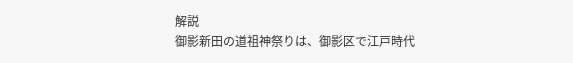解説
御影新田の道祖神祭りは、御影区で江戸時代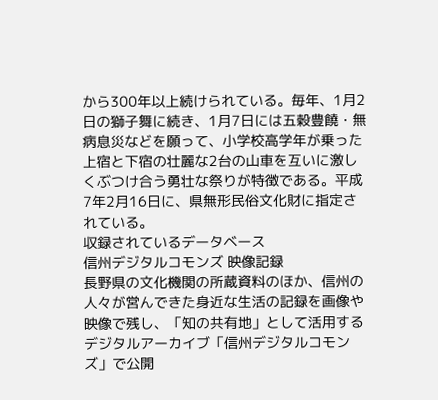から300年以上続けられている。毎年、1月2日の獅子舞に続き、1月7日には五穀豊饒・無病息災などを願って、小学校高学年が乗った上宿と下宿の壮麗な2台の山車を互いに激しくぶつけ合う勇壮な祭りが特徴である。平成7年2月16日に、県無形民俗文化財に指定されている。
収録されているデータベース
信州デジタルコモンズ 映像記録
長野県の文化機関の所蔵資料のほか、信州の人々が営んできた身近な生活の記録を画像や映像で残し、「知の共有地」として活用するデジタルアーカイブ「信州デジタルコモンズ」で公開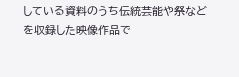している資料のうち伝統芸能や祭などを収録した映像作品で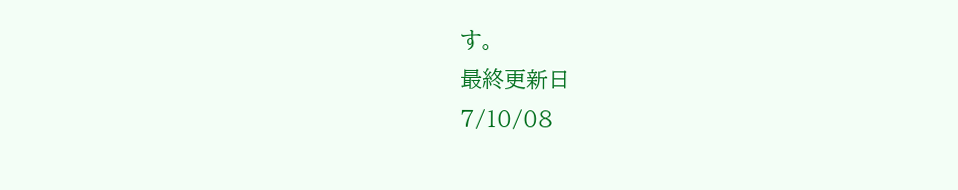す。
最終更新日
7/10/08